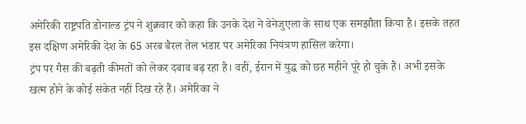अमेरिकी राष्ट्रपति डोनाल्ड ट्रंप ने शुक्रवार को कहा कि उनके देश ने वेनेजुएला के साथ एक समझौता किया है। इसके तहत इस दक्षिण अमेरिकी देश के 65 अरब बैरल तेल भंडार पर अमेरिका नियंत्रण हासिल करेगा।
ट्रंप पर गैस की बढ़ती कीमतों को लेकर दबाव बढ़ रहा है। वहीं, ईरान में युद्ध को छह महीने पूरे हो चुके हैं। अभी इसके खत्म होने के कोई संकेत नहीं दिख रहे हैं। अमेरिका ने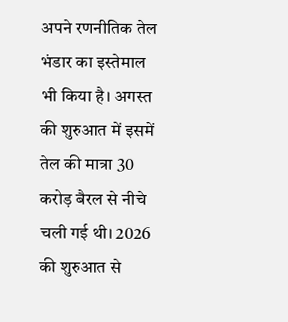अपने रणनीतिक तेल भंडार का इस्तेमाल भी किया है। अगस्त की शुरुआत में इसमें तेल की मात्रा 30 करोड़ बैरल से नीचे चली गई थी। 2026 की शुरुआत से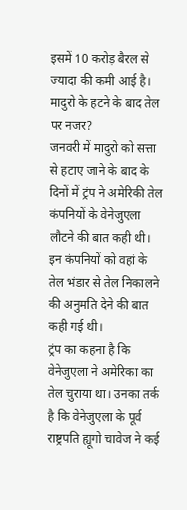इसमें 10 करोड़ बैरल से ज्यादा की कमी आई है।
मादुरो के हटने के बाद तेल पर नजर?
जनवरी में मादुरो को सत्ता से हटाए जाने के बाद के दिनों में ट्रंप ने अमेरिकी तेल कंपनियों के वेनेजुएला लौटने की बात कही थी। इन कंपनियों को वहां के तेल भंडार से तेल निकालने की अनुमति देने की बात कही गई थी।
ट्रंप का कहना है कि वेनेजुएला ने अमेरिका का तेल चुराया था। उनका तर्क है कि वेनेजुएला के पूर्व राष्ट्रपति ह्यूगो चावेज ने कई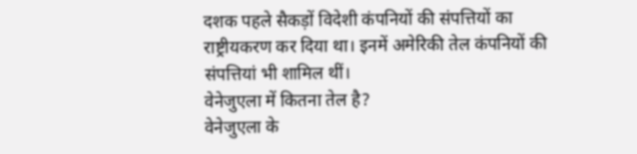दशक पहले सैकड़ों विदेशी कंपनियों की संपत्तियों का राष्ट्रीयकरण कर दिया था। इनमें अमेरिकी तेल कंपनियों की संपत्तियां भी शामिल थीं।
वेनेजुएला में कितना तेल है?
वेनेजुएला के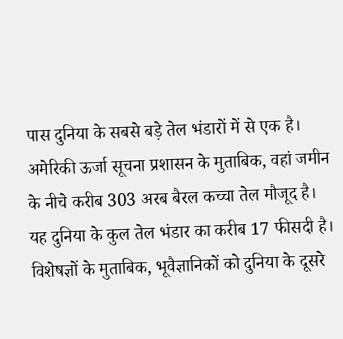पास दुनिया के सबसे बड़े तेल भंडारों में से एक है। अमेरिकी ऊर्जा सूचना प्रशासन के मुताबिक, वहां जमीन के नीचे करीब 303 अरब बैरल कच्चा तेल मौजूद है। यह दुनिया के कुल तेल भंडार का करीब 17 फीसदी है।
विशेषज्ञों के मुताबिक, भूवैज्ञानिकों को दुनिया के दूसरे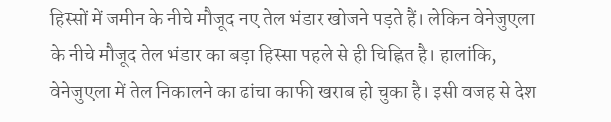हिस्सों में जमीन के नीचे मौजूद नए तेल भंडार खोजने पड़ते हैं। लेकिन वेनेजुएला के नीचे मौजूद तेल भंडार का बड़ा हिस्सा पहले से ही चिह्नित है। हालांकि, वेनेजुएला में तेल निकालने का ढांचा काफी खराब हो चुका है। इसी वजह से देश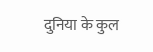दुनिया के कुल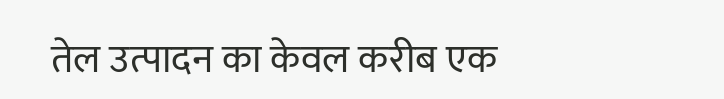तेल उत्पादन का केवल करीब एक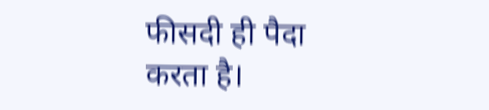फीसदी ही पैदा करता है।